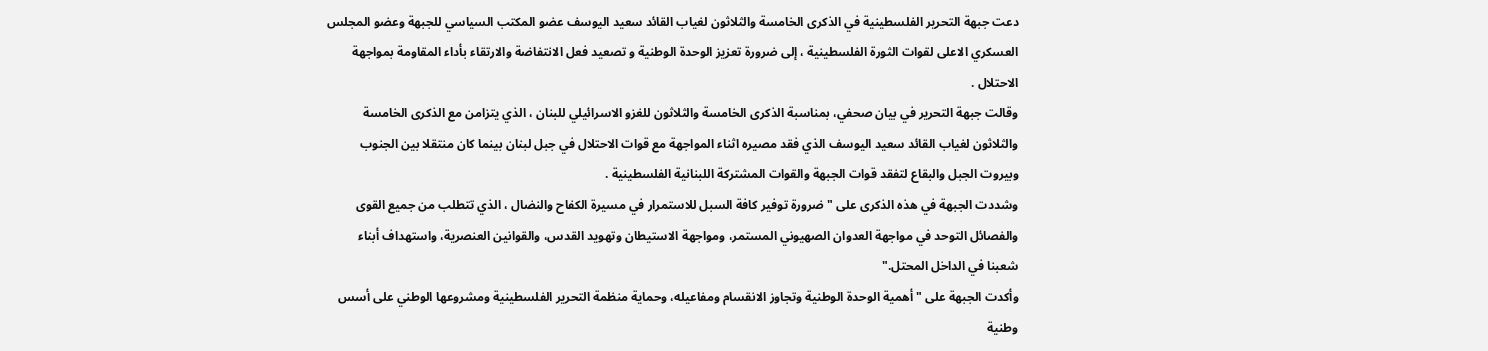دعت جبهة التحرير الفلسطينية في الذكرى الخامسة والثلاثون لغياب القائد سعيد اليوسف عضو المكتب السياسي للجبهة وعضو المجلس العسكري الاعلى لقوات الثورة الفلسطينية ، إلى ضرورة تعزيز الوحدة الوطنية و تصعيد فعل الانتفاضة والارتقاء بأداء المقاومة بمواجهة الاحتلال .
وقالت جبهة التحرير في بيان صحفي، بمناسبة الذكرى الخامسة والثلاثون للغزو الاسرائيلي للبنان ، الذي يتزامن مع الذكرى الخامسة والثلاثون لغياب القائد سعيد اليوسف الذي فقد مصيره اثناء المواجهة مع قوات الاحتلال في جبل لبنان بينما كان منتقلا بين الجنوب وبيروت الجبل والبقاع لتفقد قوات الجبهة والقوات المشتركة اللبنانية الفلسطينية .
وشددت الجبهة في هذه الذكرى على "ضرورة توفير كافة السبل للاستمرار في مسيرة الكفاح والنضال ، الذي تتطلب من جميع القوى والفصائل التوحد في مواجهة العدوان الصهيوني المستمر، ومواجهة الاستيطان وتهويد القدس، والقوانين العنصرية، واستهداف أبناء شعبنا في الداخل المحتل."
وأكدت الجبهة على "أهمية الوحدة الوطنية وتجاوز الانقسام ومفاعيله، وحماية منظمة التحرير الفلسطينية ومشروعها الوطني على أسس وطنية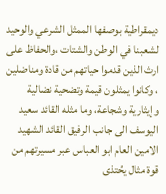ديمقراطية بوصفها الممثل الشرعي والوحيد لشعبنا في الوطن والشتات ،والحفاظ على ارث الذين قدموا حياتهم من قادة ومناضلين ، وكانوا يمثلون قيمة وتضحية نضالية وإيثارية وشجاعة، وما مثله القائد سعيد اليوسف الى جانب الرفيق القائد الشهيد الامين العام ابو العباس عبر مسيرتهم من قوة مثال يحُتذى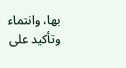بها، وانتماء وتأكيد على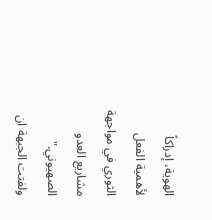الهوية، إدراكاً لأهمية الفعل الثوري في مواجهة مشاريع العدو الصهيوني."
ولفتت الجبهة ان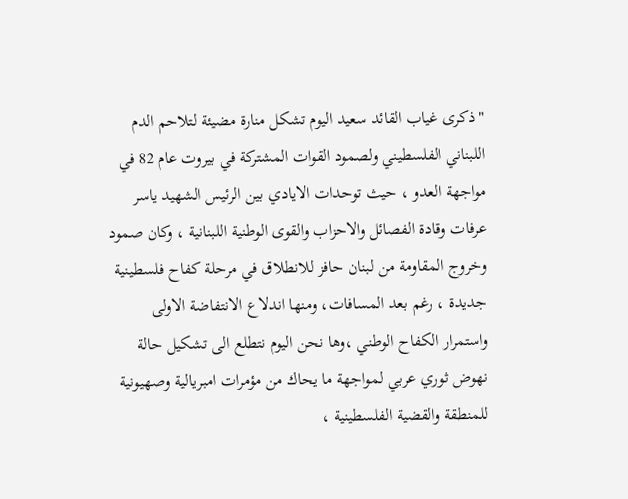"ذكرى غياب القائد سعيد اليوم تشكل منارة مضيئة لتلاحم الدم اللبناني الفلسطيني ولصمود القوات المشتركة في بيروت عام 82 في مواجهة العدو ، حيث توحدات الايادي بين الرئيس الشهيد ياسر عرفات وقادة الفصائل والاحزاب والقوى الوطنية اللبنانية ، وكان صمود وخروج المقاومة من لبنان حافز للانطلاق في مرحلة كفاح فلسطينية جديدة ، رغم بعد المسافات، ومنها اندلاع الانتفاضة الاولى واستمرار الكفاح الوطني ،وها نحن اليوم نتطلع الى تشكيل حالة نهوض ثوري عربي لمواجهة ما يحاك من مؤمرات امبريالية وصهيونية للمنطقة والقضية الفلسطينية ،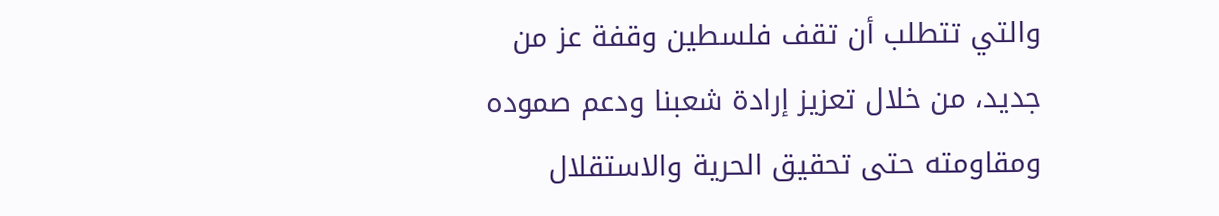والتي تتطلب أن تقف فلسطين وقفة عز من جديد، من خلال تعزيز إرادة شعبنا ودعم صموده ومقاومته حتى تحقيق الحرية والاستقلال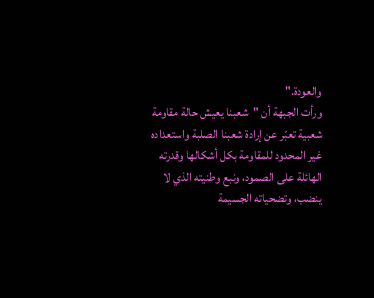والعودة."
ورأت الجبهة أن "شعبنا يعيش حالة مقاومة شعبية تعبّر عن إرادة شعبنا الصلبة واستعداده غير المحدود للمقاومة بكل أشكالها وقدرته الهائلة على الصمود، ونبع وطنيته الذي لا ينضب، وتضحياته الجسيمة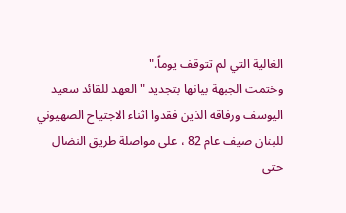الغالية التي لم تتوقف يوماً."
وختمت الجبهة بيانها بتجديد "العهد للقائد سعيد اليوسف ورفاقه الذين فقدوا اثناء الاجتياح الصهيوني للبنان صيف عام 82 ، على مواصلة طريق النضال حتى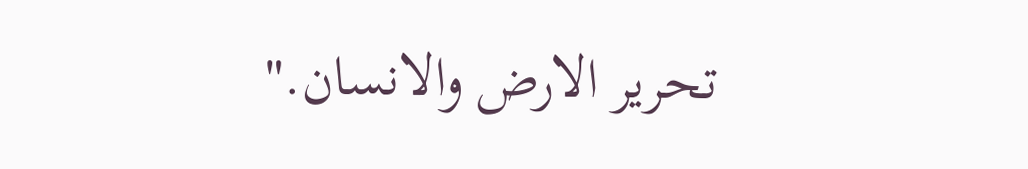تحرير الارض والانسان."